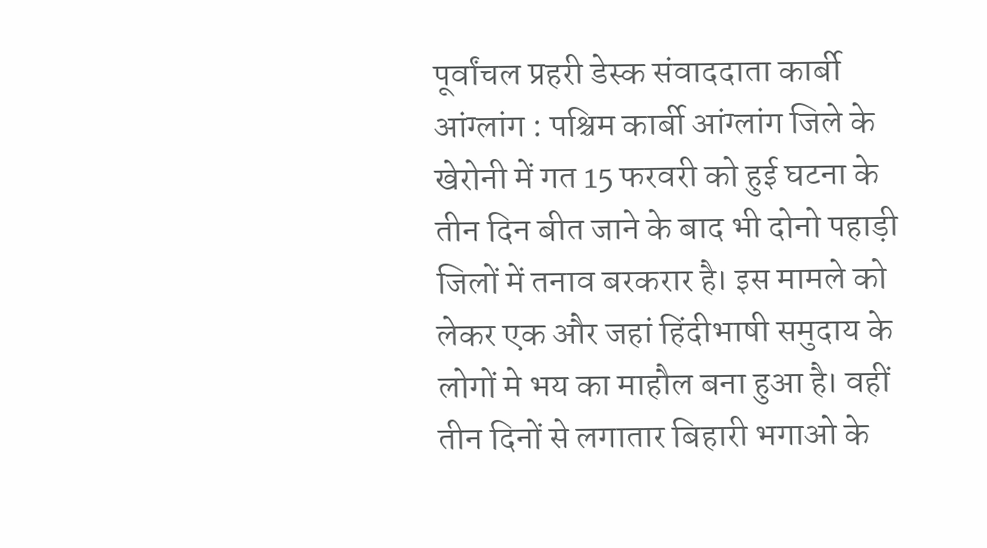पूर्वांचल प्रहरी डेस्क संवाददाता कार्बी आंग्लांग : पश्चिम कार्बी आंग्लांग जिले के खेरोनी में गत 15 फरवरी को हुई घटना के तीन दिन बीत जाने के बाद भी दोनो पहाड़ी जिलों में तनाव बरकरार है। इस मामले को लेकर एक और जहां हिंदीभाषी समुदाय के लोगों मे भय का माहौल बना हुआ है। वहीं तीन दिनों से लगातार बिहारी भगाओ के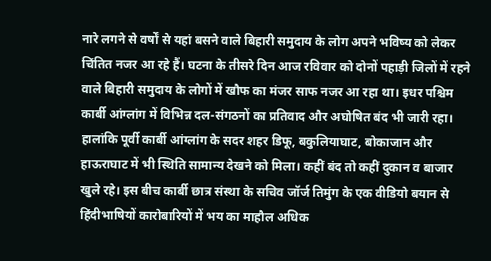नारे लगने से वर्षों से यहां बसने वाले बिहारी समुदाय के लोग अपने भविष्य को लेकर चिंतित नजर आ रहे हैं। घटना के तीसरे दिन आज रविवार को दोनों पहाड़ी जिलों में रहने वाले बिहारी समुदाय के लोगों में खौफ का मंजर साफ नजर आ रहा था। इधर पश्चिम कार्बी आंग्लांग में विभिन्न दल-संगठनों का प्रतिवाद और अघोषित बंद भी जारी रहा। हालांकि पूर्वी कार्बी आंग्लांग के सदर शहर डिफू, बकुलियाघाट, बोकाजान और हाऊराघाट में भी स्थिति सामान्य देखने को मिला। कहीं बंद तो कहीं दुकान व बाजार खुले रहे। इस बीच कार्बी छात्र संस्था के सचिव जॉर्ज तिमुंग के एक वीडियो बयान से हिंदीभाषियों कारोबारियों में भय का माहौल अधिक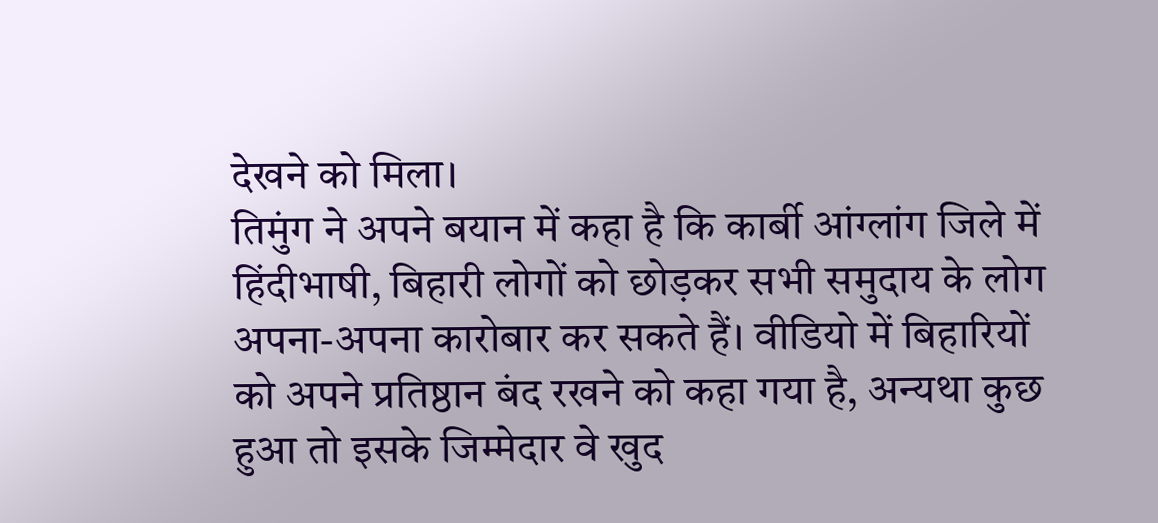देखने को मिला।
तिमुंग ने अपने बयान में कहा है कि कार्बी आंग्लांग जिले में हिंदीभाषी, बिहारी लोगों को छोड़कर सभी समुदाय के लोग अपना-अपना कारोबार कर सकते हैं। वीडियो में बिहारियों को अपने प्रतिष्ठान बंद रखने को कहा गया है, अन्यथा कुछ हुआ तो इसके जिम्मेदार वे खुद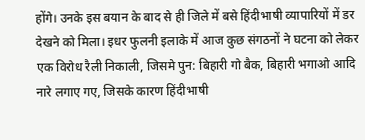होंगे। उनके इस बयान के बाद से ही जिले में बसे हिंदीभाषी व्यापारियों में डर देखने को मिला। इधर फुलनी इलाके में आज कुछ संगठनों ने घटना को लेकर एक विरोध रैली निकाली, जिसमे पुन: बिहारी गो बैक, बिहारी भगाओ आदि नारे लगाए गए, जिसके कारण हिंदीभाषी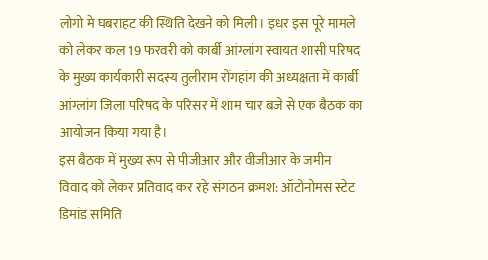लोगो मे घबराहट की स्थिति देखने को मिली। इधर इस पूरे मामले को लेकर कल 19 फरवरी को कार्बी आंग्लांग स्वायत शासी परिषद के मुख्य कार्यकारी सदस्य तुलीराम रोंगहांग की अध्यक्षता में कार्बी आंग्लांग जिला परिषद के परिसर में शाम चार बजे से एक बैठक का आयोजन किया गया है।
इस बैठक में मुख्य रूप से पीजीआर और वीजीआर के जमीन विवाद को लेकर प्रतिवाद कर रहे संगठन क्रमश: ऑटोनोमस स्टेट डिमांड समिति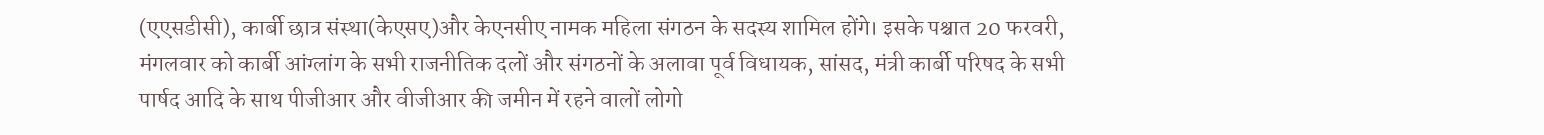(एएसडीसी), कार्बी छात्र संस्था(केएसए)और केएनसीए नामक महिला संगठन के सदस्य शामिल होंगे। इसके पश्चात 20 फरवरी, मंगलवार को कार्बी आंग्लांग के सभी राजनीतिक दलों और संगठनों के अलावा पूर्व विधायक, सांसद, मंत्री कार्बी परिषद के सभी पार्षद आदि के साथ पीजीआर और वीजीआर की जमीन में रहने वालों लोगो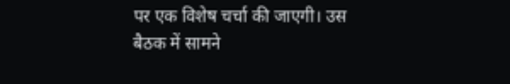पर एक विशेष चर्चा की जाएगी। उस बैठक में सामने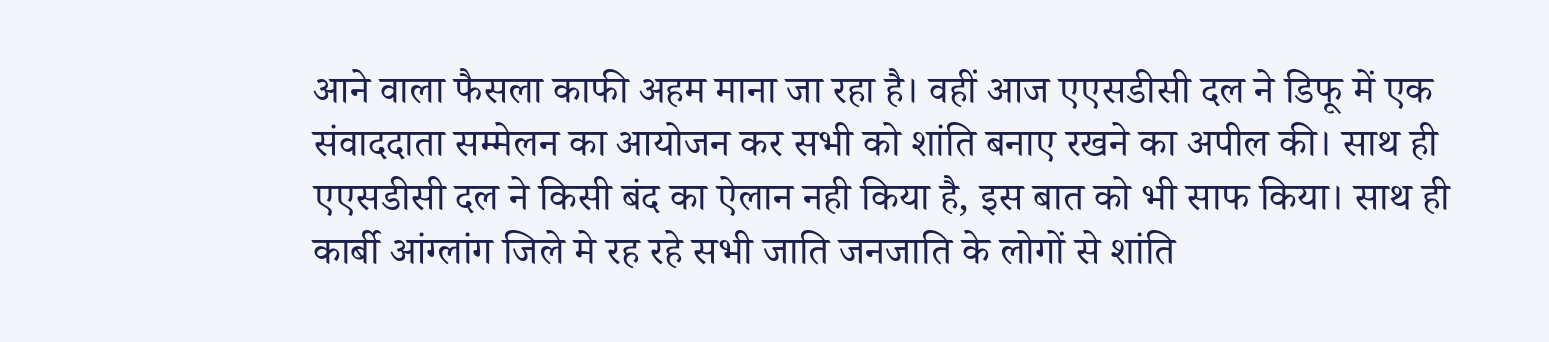आने वाला फैसला काफी अहम माना जा रहा है। वहीं आज एएसडीसी दल ने डिफू में एक संवाददाता सम्मेलन का आयोजन कर सभी को शांति बनाए रखने का अपील की। साथ ही एएसडीसी दल ने किसी बंद का ऐलान नही किया है, इस बात को भी साफ किया। साथ ही कार्बी आंग्लांग जिले मे रह रहे सभी जाति जनजाति के लोगों से शांति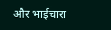और भाईचारा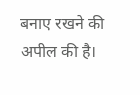बनाए रखने की अपील की है।